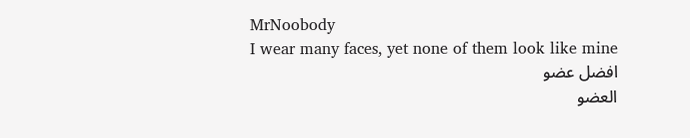MrNoobody
I wear many faces, yet none of them look like mine
افضل عضو
العضو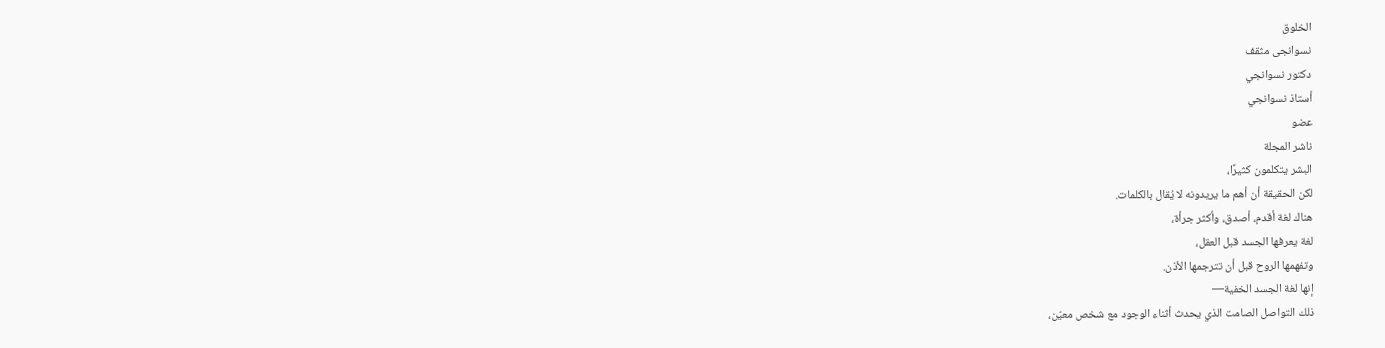الخلوق
نسوانجى مثقف
دكتور نسوانجي
أستاذ نسوانجي
عضو
ناشر المجلة
البشر يتكلمون كثيرًا،
لكن الحقيقة أن أهم ما يريدونه لا يُقال بالكلمات.
هناك لغة أقدم، أصدق، وأكثر جرأة،
لغة يعرفها الجسد قبل العقل،
وتفهمها الروح قبل أن تترجمها الأذن.
إنها لغة الجسد الخفية—
ذلك التواصل الصامت الذي يحدث أثناء الوجود مع شخص معيّن،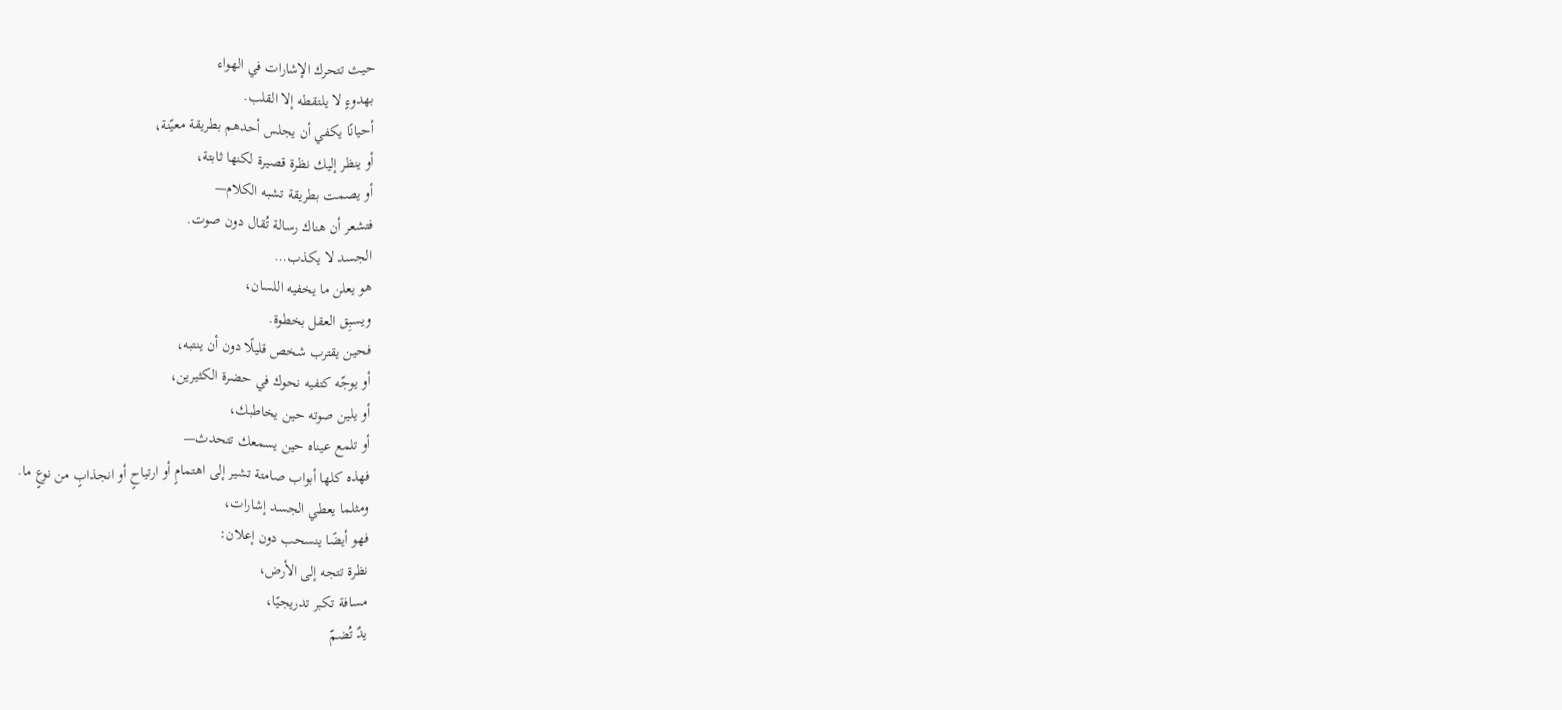حيث تتحرك الإشارات في الهواء
بهدوءٍ لا يلتقطه إلا القلب.
أحيانًا يكفي أن يجلس أحدهم بطريقة معيّنة،
أو ينظر إليك نظرة قصيرة لكنها ثابتة،
أو يصمت بطريقة تشبه الكلام—
فتشعر أن هناك رسالة تُقال دون صوت.
الجسد لا يكذب…
هو يعلن ما يخفيه اللسان،
ويسبِق العقل بخطوة.
فحين يقترب شخص قليلًا دون أن ينتبه،
أو يوجّه كتفيه نحوك في حضرة الكثيرين،
أو يلين صوته حين يخاطبك،
أو تلمع عيناه حين يسمعك تتحدث—
فهذه كلها أبواب صامتة تشير إلى اهتمامٍ أو ارتياحٍ أو انجذابٍ من نوعٍ ما.
ومثلما يعطي الجسد إشارات،
فهو أيضًا ينسحب دون إعلان:
نظرة تتجه إلى الأرض،
مسافة تكبر تدريجيًا،
يدٌ تُضمّ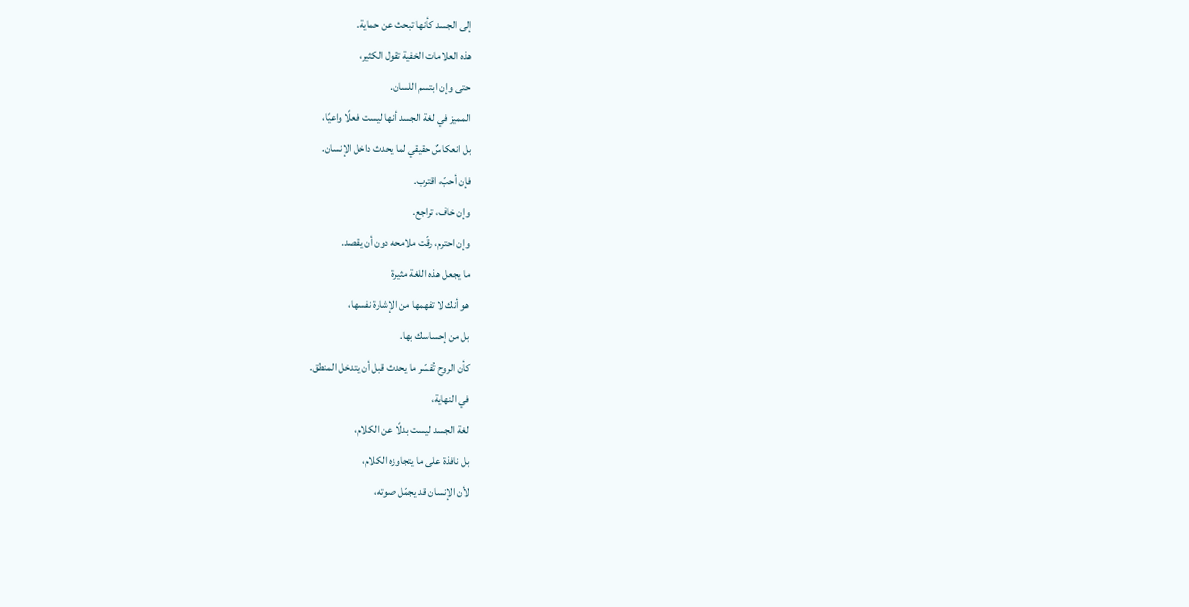إلى الجسد كأنها تبحث عن حماية.
هذه العلامات الخفية تقول الكثير،
حتى وإن ابتسم اللسان.
المميز في لغة الجسد أنها ليست فعلًا واعيًا،
بل انعكاسٌ حقيقي لما يحدث داخل الإنسان.
فإن أحبّ، اقترب.
وإن خاف، تراجع.
وإن احترم، رقّت ملامحه دون أن يقصد.
ما يجعل هذه اللغة مثيرة
هو أنك لا تفهمها من الإشارة نفسها،
بل من إحساسك بها.
كأن الروح تُفسّر ما يحدث قبل أن يتدخل المنطق.
في النهاية،
لغة الجسد ليست بدلًا عن الكلام،
بل نافذة على ما يتجاوزه الكلام،
لأن الإنسان قد يجمّل صوته،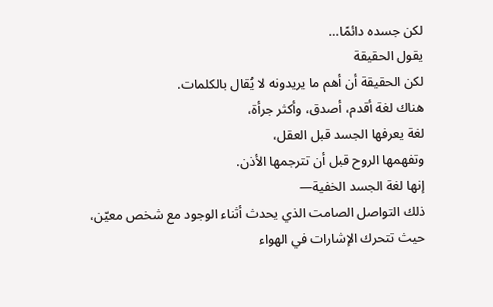لكن جسده دائمًا…
يقول الحقيقة
لكن الحقيقة أن أهم ما يريدونه لا يُقال بالكلمات.
هناك لغة أقدم، أصدق، وأكثر جرأة،
لغة يعرفها الجسد قبل العقل،
وتفهمها الروح قبل أن تترجمها الأذن.
إنها لغة الجسد الخفية—
ذلك التواصل الصامت الذي يحدث أثناء الوجود مع شخص معيّن،
حيث تتحرك الإشارات في الهواء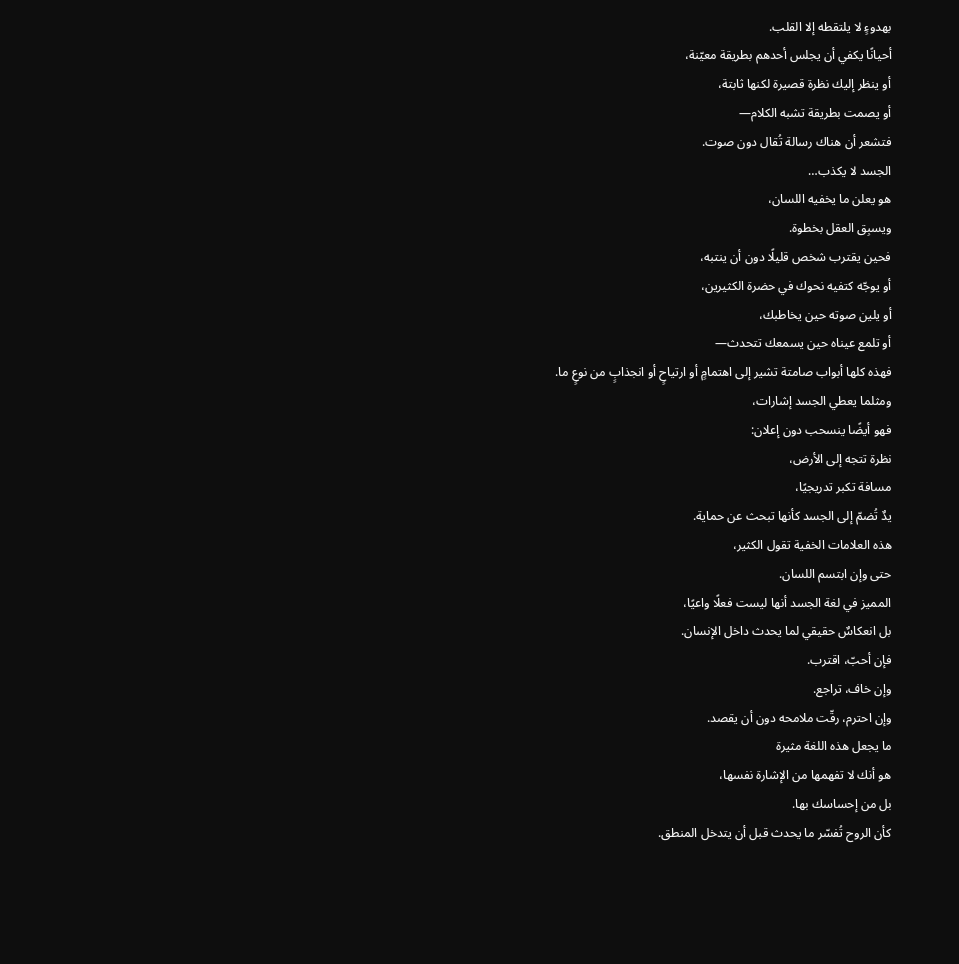بهدوءٍ لا يلتقطه إلا القلب.
أحيانًا يكفي أن يجلس أحدهم بطريقة معيّنة،
أو ينظر إليك نظرة قصيرة لكنها ثابتة،
أو يصمت بطريقة تشبه الكلام—
فتشعر أن هناك رسالة تُقال دون صوت.
الجسد لا يكذب…
هو يعلن ما يخفيه اللسان،
ويسبِق العقل بخطوة.
فحين يقترب شخص قليلًا دون أن ينتبه،
أو يوجّه كتفيه نحوك في حضرة الكثيرين،
أو يلين صوته حين يخاطبك،
أو تلمع عيناه حين يسمعك تتحدث—
فهذه كلها أبواب صامتة تشير إلى اهتمامٍ أو ارتياحٍ أو انجذابٍ من نوعٍ ما.
ومثلما يعطي الجسد إشارات،
فهو أيضًا ينسحب دون إعلان:
نظرة تتجه إلى الأرض،
مسافة تكبر تدريجيًا،
يدٌ تُضمّ إلى الجسد كأنها تبحث عن حماية.
هذه العلامات الخفية تقول الكثير،
حتى وإن ابتسم اللسان.
المميز في لغة الجسد أنها ليست فعلًا واعيًا،
بل انعكاسٌ حقيقي لما يحدث داخل الإنسان.
فإن أحبّ، اقترب.
وإن خاف، تراجع.
وإن احترم، رقّت ملامحه دون أن يقصد.
ما يجعل هذه اللغة مثيرة
هو أنك لا تفهمها من الإشارة نفسها،
بل من إحساسك بها.
كأن الروح تُفسّر ما يحدث قبل أن يتدخل المنطق.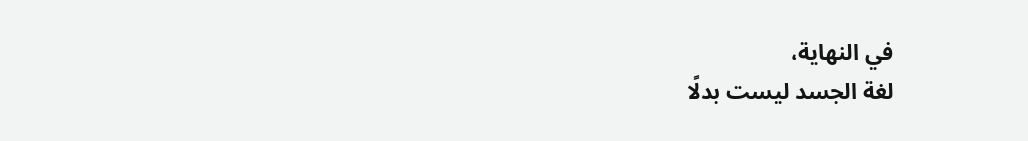في النهاية،
لغة الجسد ليست بدلًا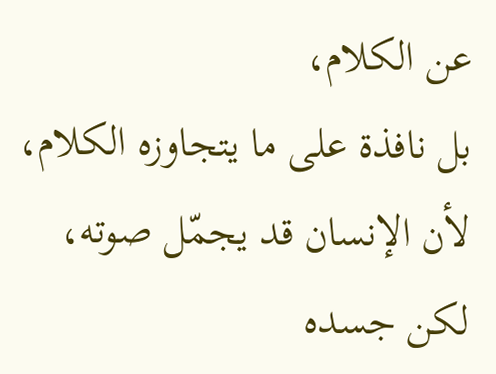عن الكلام،
بل نافذة على ما يتجاوزه الكلام،
لأن الإنسان قد يجمّل صوته،
لكن جسده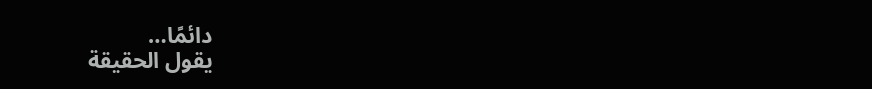دائمًا…
يقول الحقيقة